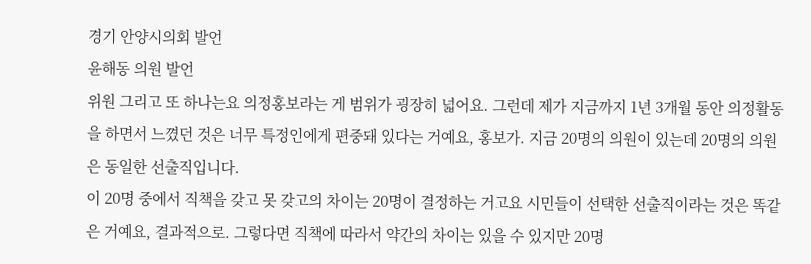경기 안양시의회 발언
윤해동 의원 발언
위원 그리고 또 하나는요 의정홍보라는 게 범위가 굉장히 넓어요. 그런데 제가 지금까지 1년 3개월 동안 의정활동을 하면서 느꼈던 것은 너무 특정인에게 편중돼 있다는 거예요, 홍보가. 지금 20명의 의원이 있는데 20명의 의원은 동일한 선출직입니다.
이 20명 중에서 직책을 갖고 못 갖고의 차이는 20명이 결정하는 거고요 시민들이 선택한 선출직이라는 것은 똑같은 거예요, 결과적으로. 그렇다면 직책에 따라서 약간의 차이는 있을 수 있지만 20명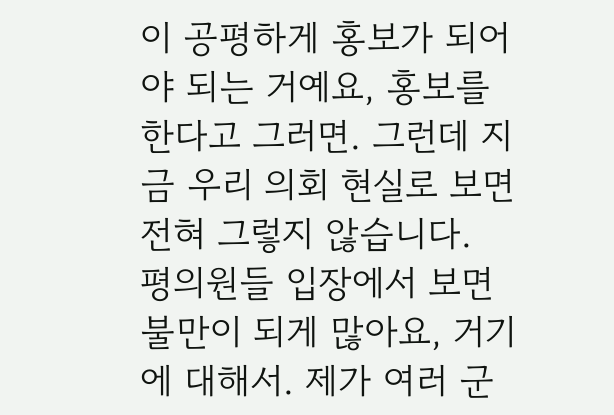이 공평하게 홍보가 되어야 되는 거예요, 홍보를 한다고 그러면. 그런데 지금 우리 의회 현실로 보면 전혀 그렇지 않습니다.
평의원들 입장에서 보면 불만이 되게 많아요, 거기에 대해서. 제가 여러 군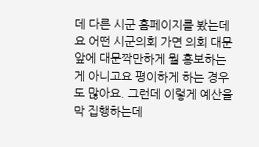데 다른 시군 홈페이지를 봤는데요 어떤 시군의회 가면 의회 대문 앞에 대문짝만하게 뭘 홍보하는 게 아니고요 평이하게 하는 경우도 많아요. 그런데 이렇게 예산을 막 집행하는데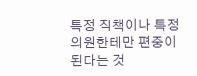특정 직책이나 특정 의원한테만 편중이 된다는 것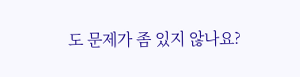도 문제가 좀 있지 않나요?